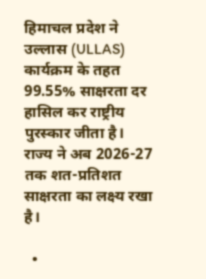हिमाचल प्रदेश ने उल्लास (ULLAS) कार्यक्रम के तहत 99.55% साक्षरता दर हासिल कर राष्ट्रीय पुरस्कार जीता है। राज्य ने अब 2026-27 तक शत-प्रतिशत साक्षरता का लक्ष्य रखा है।

  •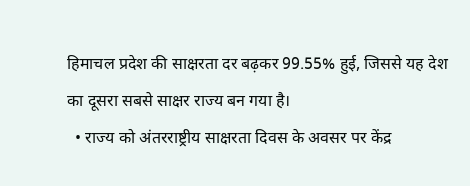हिमाचल प्रदेश की साक्षरता दर बढ़कर 99.55% हुई, जिससे यह देश का दूसरा सबसे साक्षर राज्य बन गया है।
  • राज्य को अंतरराष्ट्रीय साक्षरता दिवस के अवसर पर केंद्र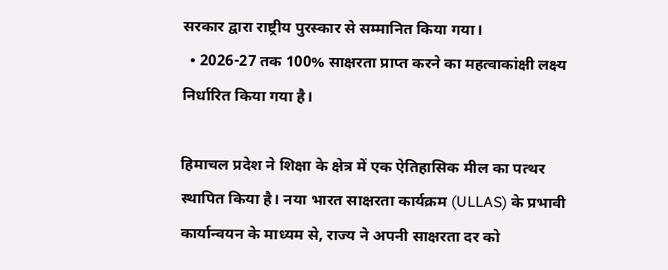सरकार द्वारा राष्ट्रीय पुरस्कार से सम्मानित किया गया।
  • 2026-27 तक 100% साक्षरता प्राप्त करने का महत्वाकांक्षी लक्ष्य निर्धारित किया गया है।

हिमाचल प्रदेश ने शिक्षा के क्षेत्र में एक ऐतिहासिक मील का पत्थर स्थापित किया है। नया भारत साक्षरता कार्यक्रम (ULLAS) के प्रभावी कार्यान्वयन के माध्यम से, राज्य ने अपनी साक्षरता दर को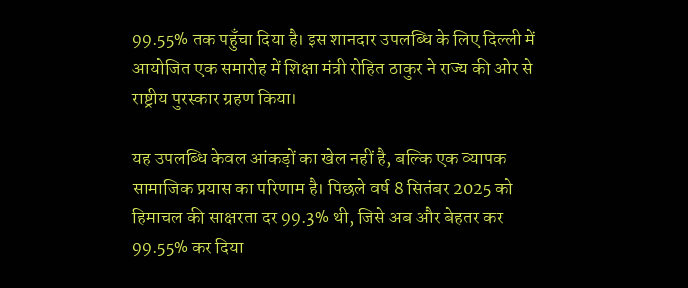99.55% तक पहुँचा दिया है। इस शानदार उपलब्धि के लिए दिल्ली में आयोजित एक समारोह में शिक्षा मंत्री रोहित ठाकुर ने राज्य की ओर से राष्ट्रीय पुरस्कार ग्रहण किया।

यह उपलब्धि केवल आंकड़ों का खेल नहीं है, बल्कि एक व्यापक सामाजिक प्रयास का परिणाम है। पिछले वर्ष 8 सितंबर 2025 को हिमाचल की साक्षरता दर 99.3% थी, जिसे अब और बेहतर कर 99.55% कर दिया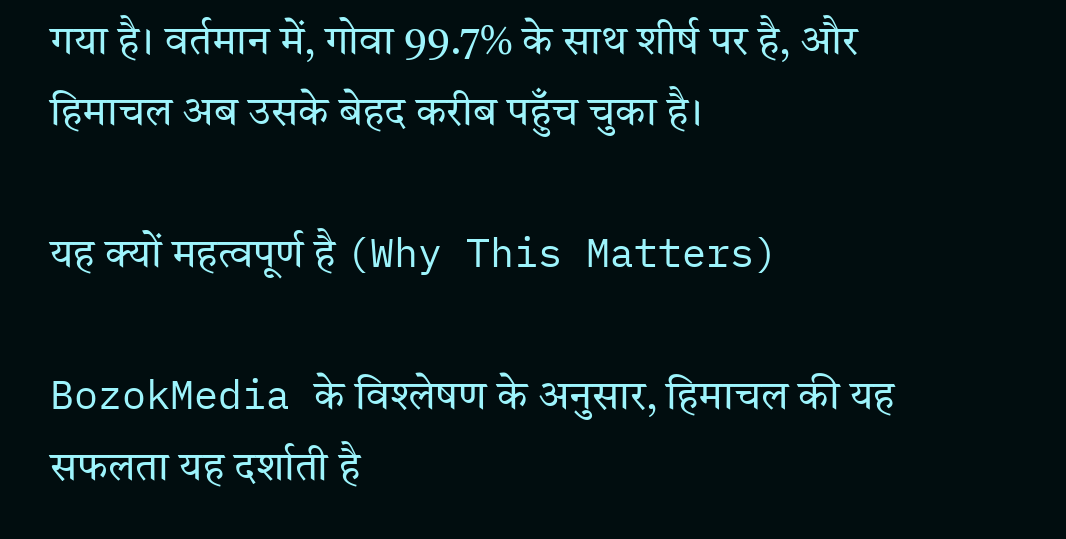गया है। वर्तमान में, गोवा 99.7% के साथ शीर्ष पर है, और हिमाचल अब उसके बेहद करीब पहुँच चुका है।

यह क्यों महत्वपूर्ण है (Why This Matters)

BozokMedia के विश्लेषण के अनुसार, हिमाचल की यह सफलता यह दर्शाती है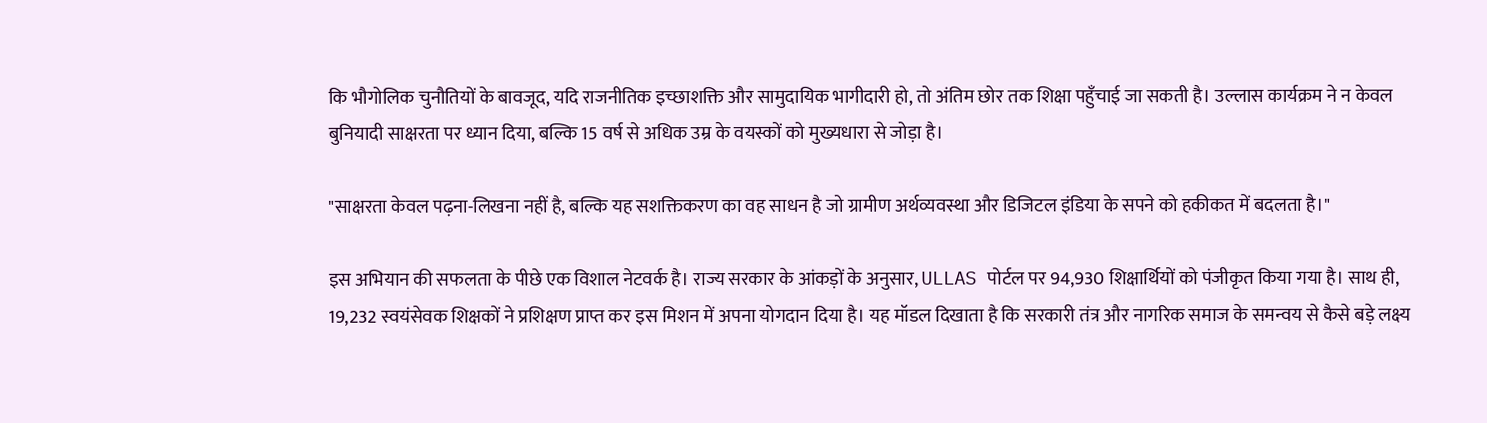कि भौगोलिक चुनौतियों के बावजूद, यदि राजनीतिक इच्छाशक्ति और सामुदायिक भागीदारी हो, तो अंतिम छोर तक शिक्षा पहुँचाई जा सकती है। उल्लास कार्यक्रम ने न केवल बुनियादी साक्षरता पर ध्यान दिया, बल्कि 15 वर्ष से अधिक उम्र के वयस्कों को मुख्यधारा से जोड़ा है।

"साक्षरता केवल पढ़ना-लिखना नहीं है, बल्कि यह सशक्तिकरण का वह साधन है जो ग्रामीण अर्थव्यवस्था और डिजिटल इंडिया के सपने को हकीकत में बदलता है।"

इस अभियान की सफलता के पीछे एक विशाल नेटवर्क है। राज्य सरकार के आंकड़ों के अनुसार, ULLAS पोर्टल पर 94,930 शिक्षार्थियों को पंजीकृत किया गया है। साथ ही, 19,232 स्वयंसेवक शिक्षकों ने प्रशिक्षण प्राप्त कर इस मिशन में अपना योगदान दिया है। यह मॉडल दिखाता है कि सरकारी तंत्र और नागरिक समाज के समन्वय से कैसे बड़े लक्ष्य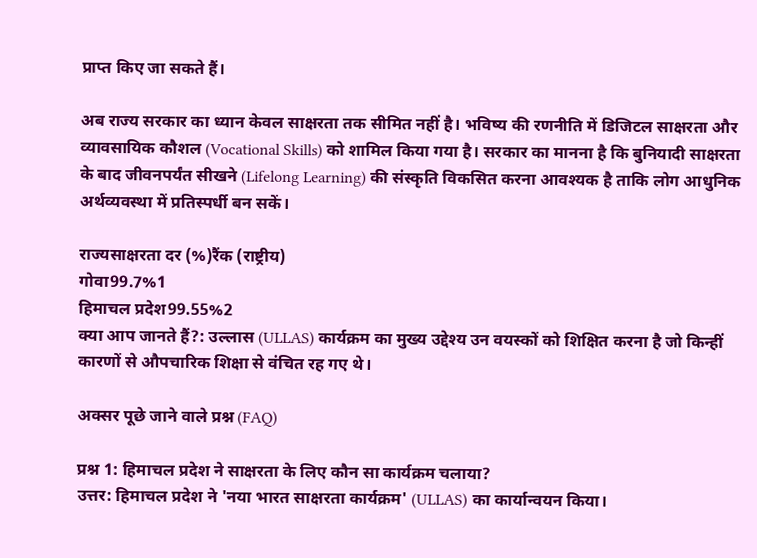प्राप्त किए जा सकते हैं।

अब राज्य सरकार का ध्यान केवल साक्षरता तक सीमित नहीं है। भविष्य की रणनीति में डिजिटल साक्षरता और व्यावसायिक कौशल (Vocational Skills) को शामिल किया गया है। सरकार का मानना है कि बुनियादी साक्षरता के बाद जीवनपर्यंत सीखने (Lifelong Learning) की संस्कृति विकसित करना आवश्यक है ताकि लोग आधुनिक अर्थव्यवस्था में प्रतिस्पर्धी बन सकें।

राज्यसाक्षरता दर (%)रैंक (राष्ट्रीय)
गोवा99.7%1
हिमाचल प्रदेश99.55%2
क्या आप जानते हैं?: उल्लास (ULLAS) कार्यक्रम का मुख्य उद्देश्य उन वयस्कों को शिक्षित करना है जो किन्हीं कारणों से औपचारिक शिक्षा से वंचित रह गए थे।

अक्सर पूछे जाने वाले प्रश्न (FAQ)

प्रश्न 1: हिमाचल प्रदेश ने साक्षरता के लिए कौन सा कार्यक्रम चलाया?
उत्तर: हिमाचल प्रदेश ने 'नया भारत साक्षरता कार्यक्रम' (ULLAS) का कार्यान्वयन किया।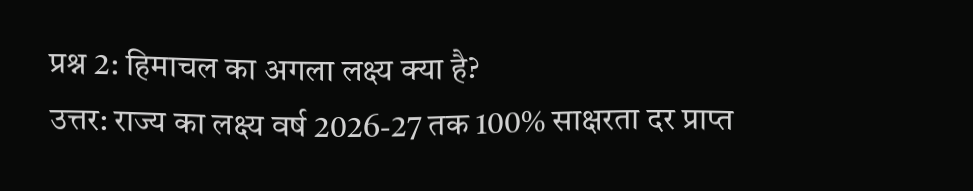प्रश्न 2: हिमाचल का अगला लक्ष्य क्या है?
उत्तर: राज्य का लक्ष्य वर्ष 2026-27 तक 100% साक्षरता दर प्राप्त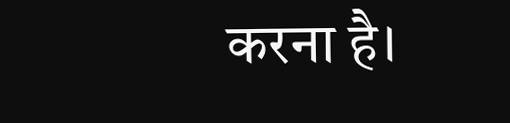करना है।